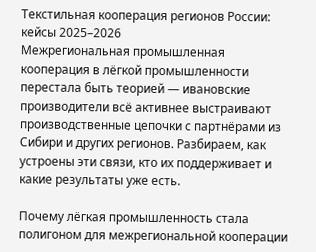Текстильная кооперация регионов России: кейсы 2025–2026
Межрегиональная промышленная кооперация в лёгкой промышленности перестала быть теорией — ивановские производители всё активнее выстраивают производственные цепочки с партнёрами из Сибири и других регионов. Разбираем, как устроены эти связи, кто их поддерживает и какие результаты уже есть.

Почему лёгкая промышленность стала полигоном для межрегиональной кооперации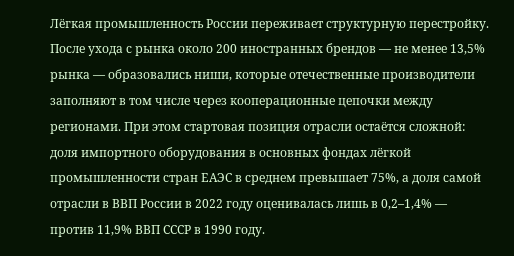Лёгкая промышленность России переживает структурную перестройку. После ухода с рынка около 200 иностранных брендов — не менее 13,5% рынка — образовались ниши, которые отечественные производители заполняют в том числе через кооперационные цепочки между регионами. При этом стартовая позиция отрасли остаётся сложной: доля импортного оборудования в основных фондах лёгкой промышленности стран ЕАЭС в среднем превышает 75%, а доля самой отрасли в ВВП России в 2022 году оценивалась лишь в 0,2–1,4% — против 11,9% ВВП СССР в 1990 году.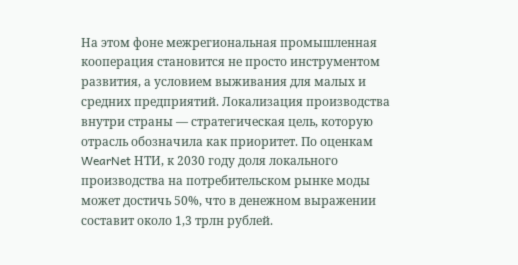На этом фоне межрегиональная промышленная кооперация становится не просто инструментом развития, а условием выживания для малых и средних предприятий. Локализация производства внутри страны — стратегическая цель, которую отрасль обозначила как приоритет. По оценкам WearNet НТИ, к 2030 году доля локального производства на потребительском рынке моды может достичь 50%, что в денежном выражении составит около 1,3 трлн рублей.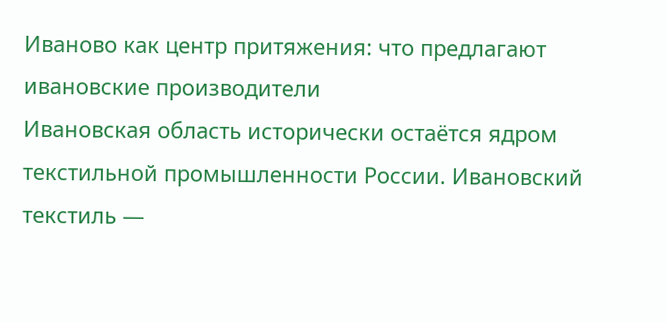Иваново как центр притяжения: что предлагают ивановские производители
Ивановская область исторически остаётся ядром текстильной промышленности России. Ивановский текстиль —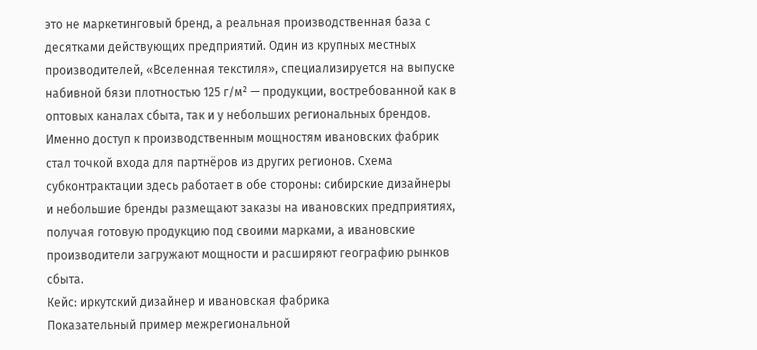это не маркетинговый бренд, а реальная производственная база с десятками действующих предприятий. Один из крупных местных производителей, «Вселенная текстиля», специализируется на выпуске набивной бязи плотностью 125 г/м² — продукции, востребованной как в оптовых каналах сбыта, так и у небольших региональных брендов.
Именно доступ к производственным мощностям ивановских фабрик стал точкой входа для партнёров из других регионов. Схема субконтрактации здесь работает в обе стороны: сибирские дизайнеры и небольшие бренды размещают заказы на ивановских предприятиях, получая готовую продукцию под своими марками, а ивановские производители загружают мощности и расширяют географию рынков сбыта.
Кейс: иркутский дизайнер и ивановская фабрика
Показательный пример межрегиональной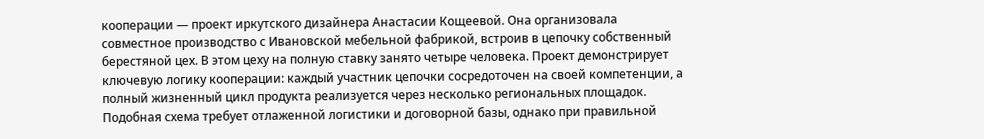кооперации — проект иркутского дизайнера Анастасии Кощеевой. Она организовала совместное производство с Ивановской мебельной фабрикой, встроив в цепочку собственный берестяной цех. В этом цеху на полную ставку занято четыре человека. Проект демонстрирует ключевую логику кооперации: каждый участник цепочки сосредоточен на своей компетенции, а полный жизненный цикл продукта реализуется через несколько региональных площадок.
Подобная схема требует отлаженной логистики и договорной базы, однако при правильной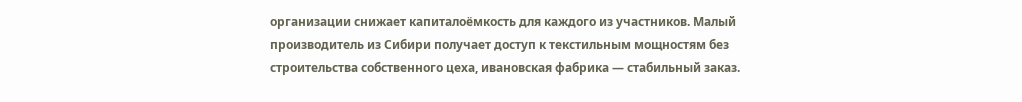организации снижает капиталоёмкость для каждого из участников. Малый производитель из Сибири получает доступ к текстильным мощностям без строительства собственного цеха, ивановская фабрика — стабильный заказ.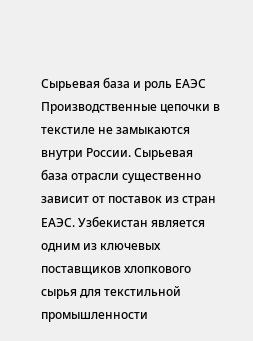Сырьевая база и роль ЕАЭС
Производственные цепочки в текстиле не замыкаются внутри России. Сырьевая база отрасли существенно зависит от поставок из стран ЕАЭС. Узбекистан является одним из ключевых поставщиков хлопкового сырья для текстильной промышленности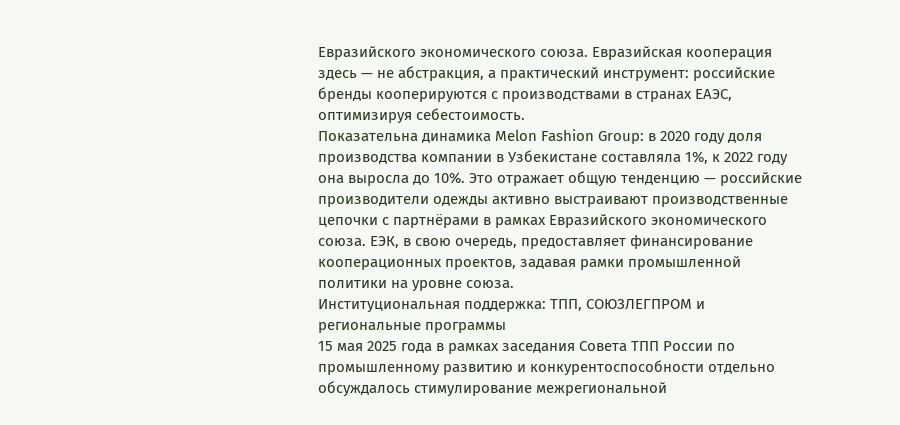Евразийского экономического союза. Евразийская кооперация здесь — не абстракция, а практический инструмент: российские бренды кооперируются с производствами в странах ЕАЭС, оптимизируя себестоимость.
Показательна динамика Melon Fashion Group: в 2020 году доля производства компании в Узбекистане составляла 1%, к 2022 году она выросла до 10%. Это отражает общую тенденцию — российские производители одежды активно выстраивают производственные цепочки с партнёрами в рамках Евразийского экономического союза. ЕЭК, в свою очередь, предоставляет финансирование кооперационных проектов, задавая рамки промышленной политики на уровне союза.
Институциональная поддержка: ТПП, СОЮЗЛЕГПРОМ и региональные программы
15 мая 2025 года в рамках заседания Совета ТПП России по промышленному развитию и конкурентоспособности отдельно обсуждалось стимулирование межрегиональной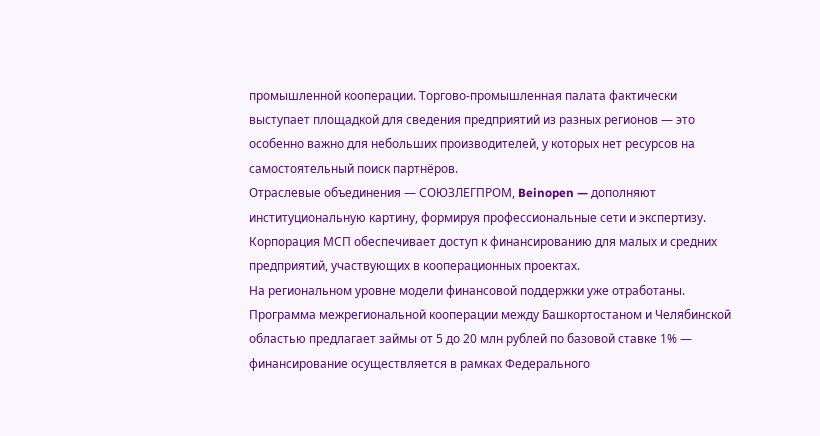промышленной кооперации. Торгово-промышленная палата фактически выступает площадкой для сведения предприятий из разных регионов — это особенно важно для небольших производителей, у которых нет ресурсов на самостоятельный поиск партнёров.
Отраслевые объединения — СОЮЗЛЕГПРОМ, Beinopen — дополняют институциональную картину, формируя профессиональные сети и экспертизу. Корпорация МСП обеспечивает доступ к финансированию для малых и средних предприятий, участвующих в кооперационных проектах.
На региональном уровне модели финансовой поддержки уже отработаны. Программа межрегиональной кооперации между Башкортостаном и Челябинской областью предлагает займы от 5 до 20 млн рублей по базовой ставке 1% — финансирование осуществляется в рамках Федерального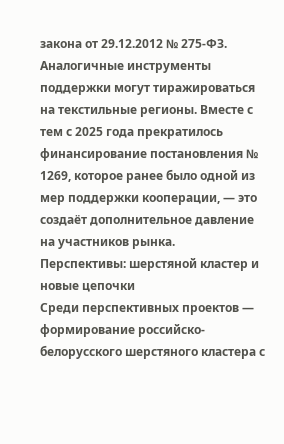закона от 29.12.2012 № 275-ФЗ. Аналогичные инструменты поддержки могут тиражироваться на текстильные регионы. Вместе с тем с 2025 года прекратилось финансирование постановления № 1269, которое ранее было одной из мер поддержки кооперации, — это создаёт дополнительное давление на участников рынка.
Перспективы: шерстяной кластер и новые цепочки
Среди перспективных проектов — формирование российско-белорусского шерстяного кластера с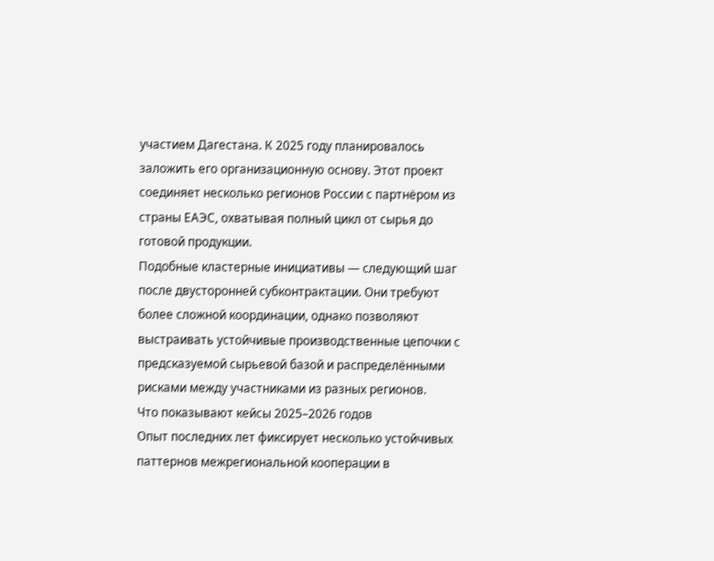участием Дагестана. К 2025 году планировалось заложить его организационную основу. Этот проект соединяет несколько регионов России с партнёром из страны ЕАЭС, охватывая полный цикл от сырья до готовой продукции.
Подобные кластерные инициативы — следующий шаг после двусторонней субконтрактации. Они требуют более сложной координации, однако позволяют выстраивать устойчивые производственные цепочки с предсказуемой сырьевой базой и распределёнными рисками между участниками из разных регионов.
Что показывают кейсы 2025–2026 годов
Опыт последних лет фиксирует несколько устойчивых паттернов межрегиональной кооперации в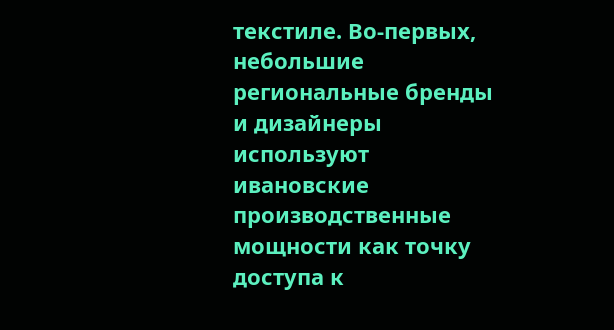текстиле. Во-первых, небольшие региональные бренды и дизайнеры используют ивановские производственные мощности как точку доступа к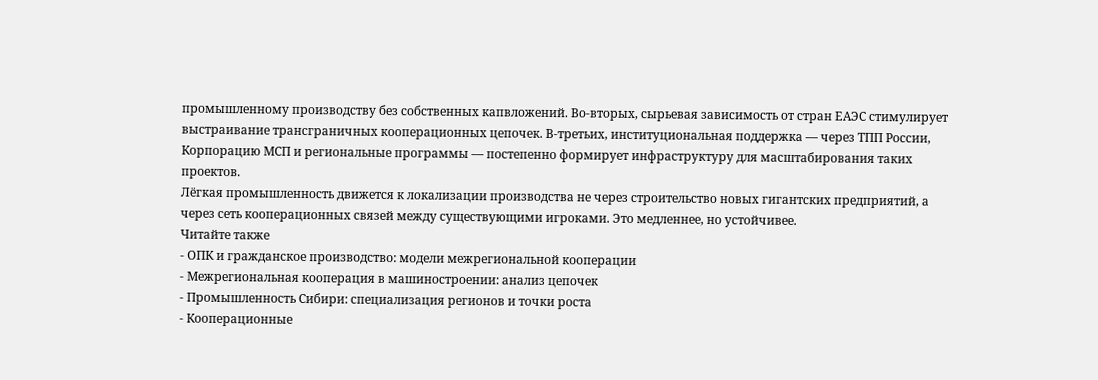промышленному производству без собственных капвложений. Во-вторых, сырьевая зависимость от стран ЕАЭС стимулирует выстраивание трансграничных кооперационных цепочек. В-третьих, институциональная поддержка — через ТПП России, Корпорацию МСП и региональные программы — постепенно формирует инфраструктуру для масштабирования таких проектов.
Лёгкая промышленность движется к локализации производства не через строительство новых гигантских предприятий, а через сеть кооперационных связей между существующими игроками. Это медленнее, но устойчивее.
Читайте также
- ОПК и гражданское производство: модели межрегиональной кооперации
- Межрегиональная кооперация в машиностроении: анализ цепочек
- Промышленность Сибири: специализация регионов и точки роста
- Кооперационные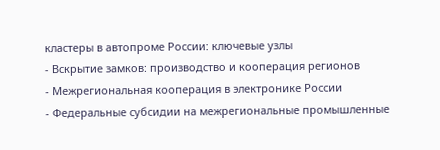кластеры в автопроме России: ключевые узлы
- Вскрытие замков: производство и кооперация регионов
- Межрегиональная кооперация в электронике России
- Федеральные субсидии на межрегиональные промышленные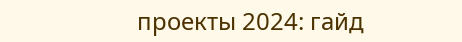проекты 2024: гайд